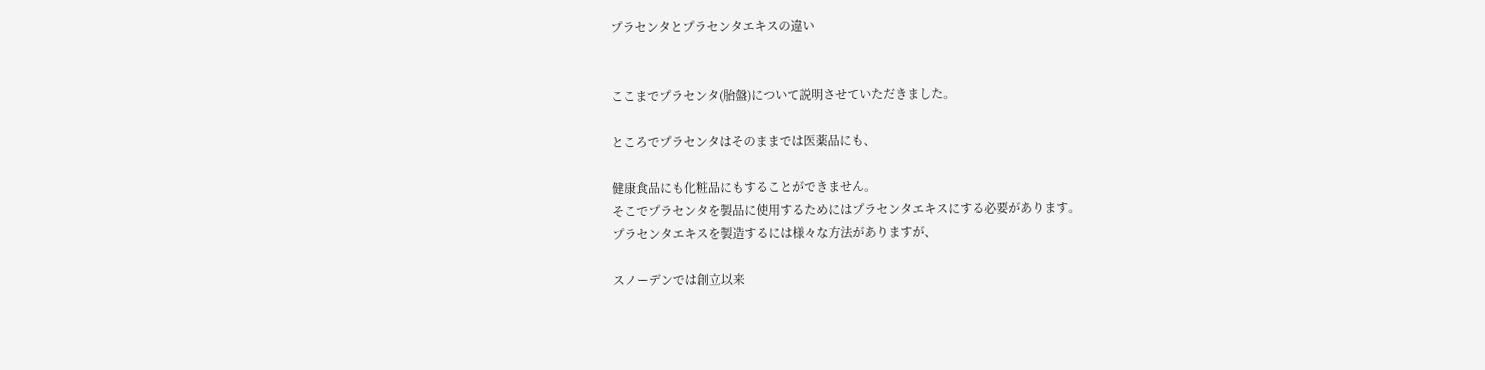プラセンタとプラセンタエキスの違い


ここまでプラセンタ(胎盤)について説明させていただきました。

ところでプラセンタはそのままでは医薬品にも、

健康食品にも化粧品にもすることができません。
そこでプラセンタを製品に使用するためにはプラセンタエキスにする必要があります。
プラセンタエキスを製造するには様々な方法がありますが、

スノーデンでは創立以来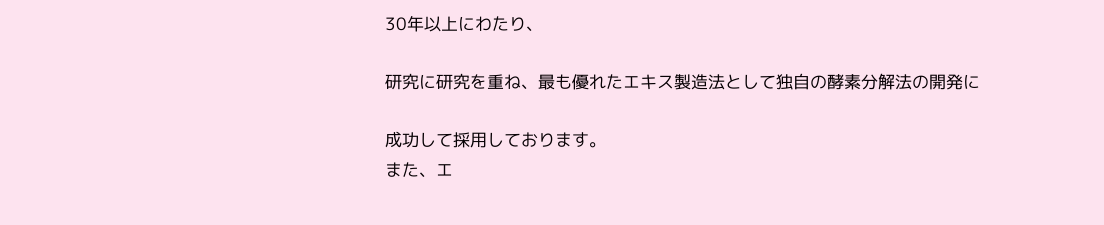30年以上にわたり、

研究に研究を重ね、最も優れたエキス製造法として独自の酵素分解法の開発に

成功して採用しております。
また、エ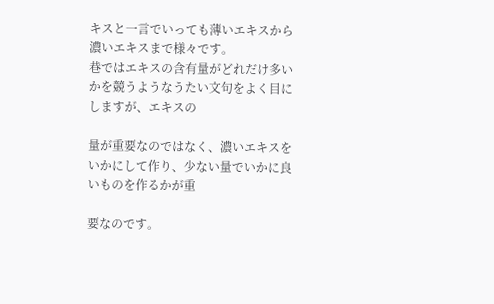キスと一言でいっても薄いエキスから濃いエキスまで様々です。
巷ではエキスの含有量がどれだけ多いかを競うようなうたい文句をよく目にしますが、エキスの

量が重要なのではなく、濃いエキスをいかにして作り、少ない量でいかに良いものを作るかが重

要なのです。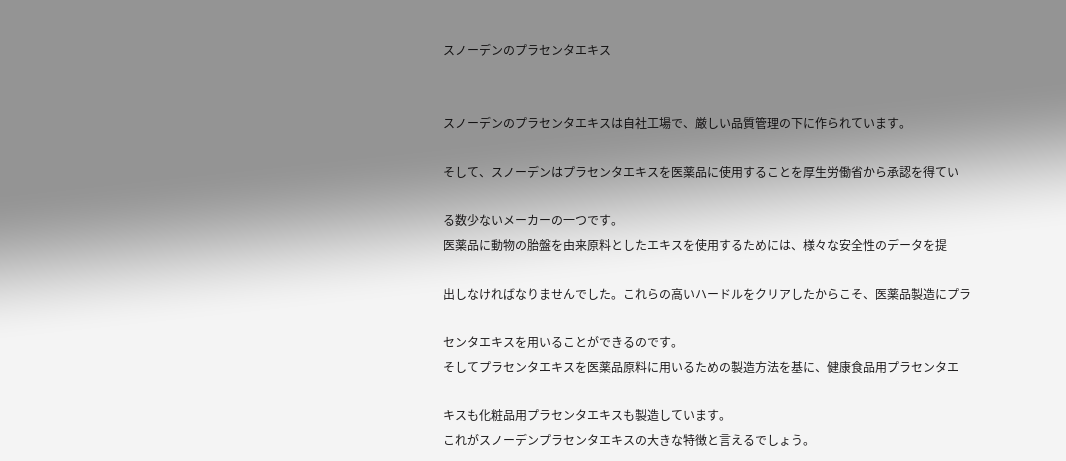スノーデンのプラセンタエキス


スノーデンのプラセンタエキスは自社工場で、厳しい品質管理の下に作られています。

そして、スノーデンはプラセンタエキスを医薬品に使用することを厚生労働省から承認を得てい

る数少ないメーカーの一つです。
医薬品に動物の胎盤を由来原料としたエキスを使用するためには、様々な安全性のデータを提

出しなければなりませんでした。これらの高いハードルをクリアしたからこそ、医薬品製造にプラ

センタエキスを用いることができるのです。
そしてプラセンタエキスを医薬品原料に用いるための製造方法を基に、健康食品用プラセンタエ

キスも化粧品用プラセンタエキスも製造しています。
これがスノーデンプラセンタエキスの大きな特徴と言えるでしょう。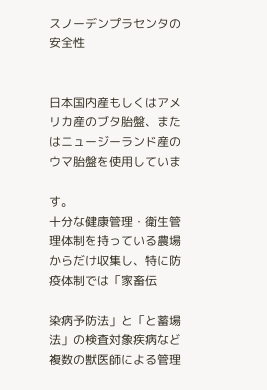スノーデンプラセンタの安全性


日本国内産もしくはアメリカ産のブタ胎盤、またはニュージーランド産のウマ胎盤を使用していま

す。
十分な健康管理・衛生管理体制を持っている農場からだけ収集し、特に防疫体制では「家畜伝

染病予防法」と「と蓄場法」の検査対象疾病など複数の獣医師による管理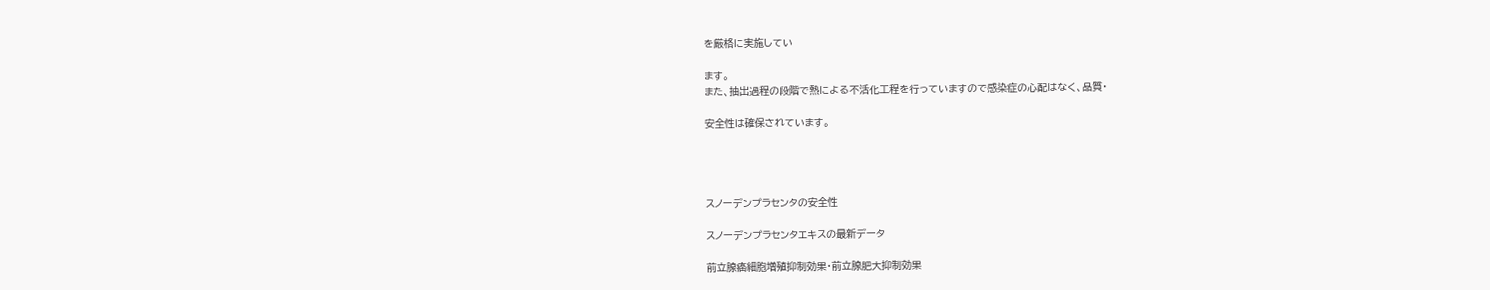を厳格に実施してい

ます。
また、抽出過程の段階で熱による不活化工程を行っていますので感染症の心配はなく、品質・

安全性は確保されています。




スノーデンプラセンタの安全性

スノーデンプラセンタエキスの最新データ

前立腺癌細胞増殖抑制効果・前立腺肥大抑制効果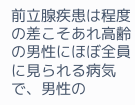前立腺疾患は程度の差こそあれ高齢の男性にほぼ全員に見られる病気で、男性の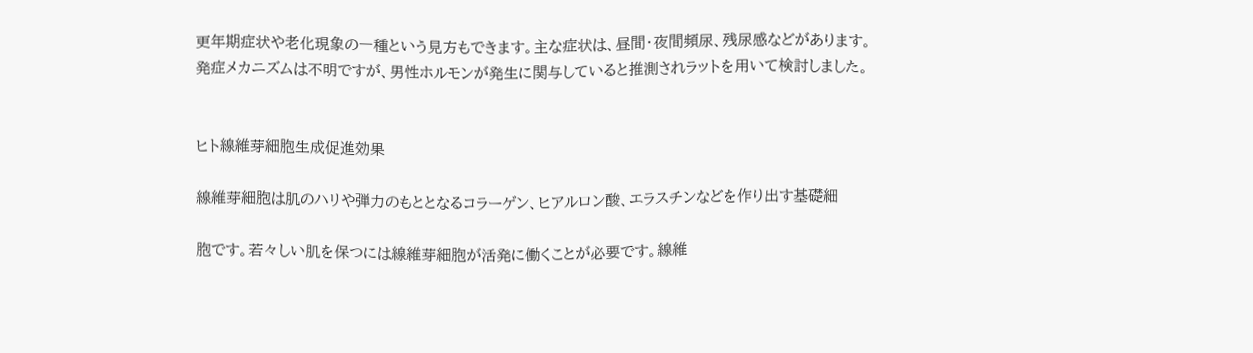更年期症状や老化現象の一種という見方もできます。主な症状は、昼間・夜間頻尿、残尿感などがあります。
発症メカニズムは不明ですが、男性ホルモンが発生に関与していると推測されラットを用いて検討しました。


ヒト線維芽細胞生成促進効果

線維芽細胞は肌のハリや弾力のもととなるコラーゲン、ヒアルロン酸、エラスチンなどを作り出す基礎細

胞です。若々しい肌を保つには線維芽細胞が活発に働くことが必要です。線維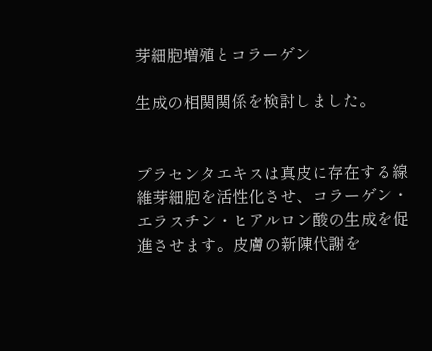芽細胞増殖とコラーゲン

生成の相関関係を検討しました。


プラセンタエキスは真皮に存在する線維芽細胞を活性化させ、コラーゲン・エラスチン・ヒアルロン酸の生成を促進させます。皮膚の新陳代謝を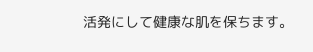活発にして健康な肌を保ちます。